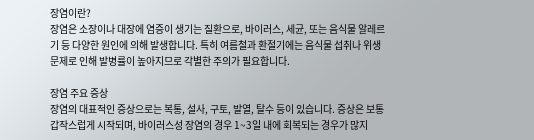장염이란?
장염은 소장이나 대장에 염증이 생기는 질환으로, 바이러스, 세균, 또는 음식물 알레르기 등 다양한 원인에 의해 발생합니다. 특히 여름철과 환절기에는 음식물 섭취나 위생 문제로 인해 발병률이 높아지므로 각별한 주의가 필요합니다.

장염 주요 증상
장염의 대표적인 증상으로는 복통, 설사, 구토, 발열, 탈수 등이 있습니다. 증상은 보통 갑작스럽게 시작되며, 바이러스성 장염의 경우 1~3일 내에 회복되는 경우가 많지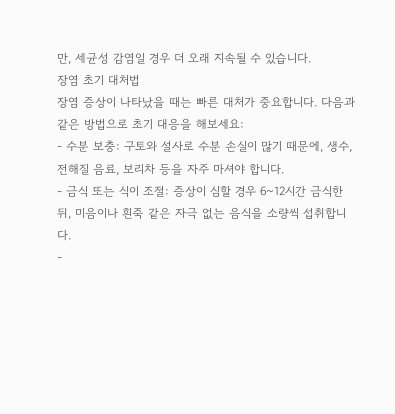만, 세균성 감염일 경우 더 오래 지속될 수 있습니다.
장염 초기 대처법
장염 증상이 나타났을 때는 빠른 대처가 중요합니다. 다음과 같은 방법으로 초기 대응을 해보세요:
- 수분 보충: 구토와 설사로 수분 손실이 많기 때문에, 생수, 전해질 음료, 보리차 등을 자주 마셔야 합니다.
- 금식 또는 식이 조절: 증상이 심할 경우 6~12시간 금식한 뒤, 미음이나 흰죽 같은 자극 없는 음식을 소량씩 섭취합니다.
-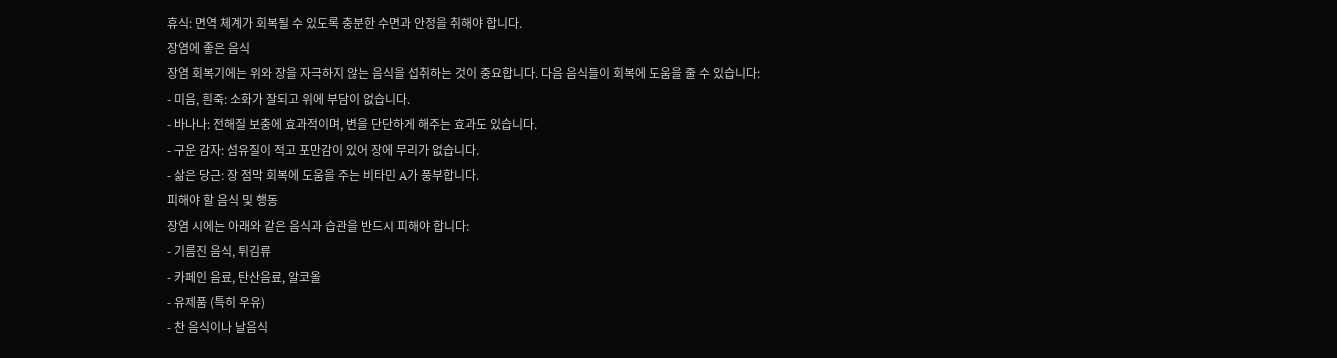휴식: 면역 체계가 회복될 수 있도록 충분한 수면과 안정을 취해야 합니다.
장염에 좋은 음식
장염 회복기에는 위와 장을 자극하지 않는 음식을 섭취하는 것이 중요합니다. 다음 음식들이 회복에 도움을 줄 수 있습니다:
- 미음, 흰죽: 소화가 잘되고 위에 부담이 없습니다.
- 바나나: 전해질 보충에 효과적이며, 변을 단단하게 해주는 효과도 있습니다.
- 구운 감자: 섬유질이 적고 포만감이 있어 장에 무리가 없습니다.
- 삶은 당근: 장 점막 회복에 도움을 주는 비타민 A가 풍부합니다.
피해야 할 음식 및 행동
장염 시에는 아래와 같은 음식과 습관을 반드시 피해야 합니다:
- 기름진 음식, 튀김류
- 카페인 음료, 탄산음료, 알코올
- 유제품 (특히 우유)
- 찬 음식이나 날음식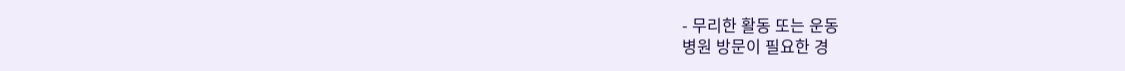- 무리한 활동 또는 운동
병원 방문이 필요한 경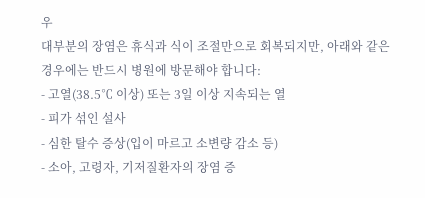우
대부분의 장염은 휴식과 식이 조절만으로 회복되지만, 아래와 같은 경우에는 반드시 병원에 방문해야 합니다:
- 고열(38.5℃ 이상) 또는 3일 이상 지속되는 열
- 피가 섞인 설사
- 심한 탈수 증상(입이 마르고 소변량 감소 등)
- 소아, 고령자, 기저질환자의 장염 증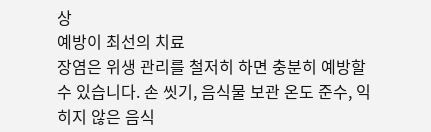상
예방이 최선의 치료
장염은 위생 관리를 철저히 하면 충분히 예방할 수 있습니다. 손 씻기, 음식물 보관 온도 준수, 익히지 않은 음식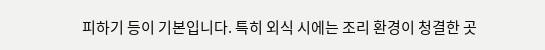피하기 등이 기본입니다. 특히 외식 시에는 조리 환경이 청결한 곳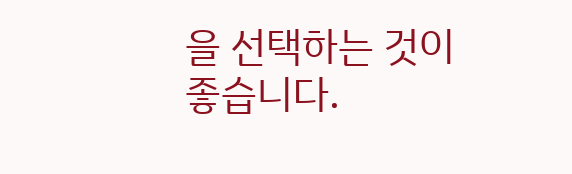을 선택하는 것이 좋습니다.